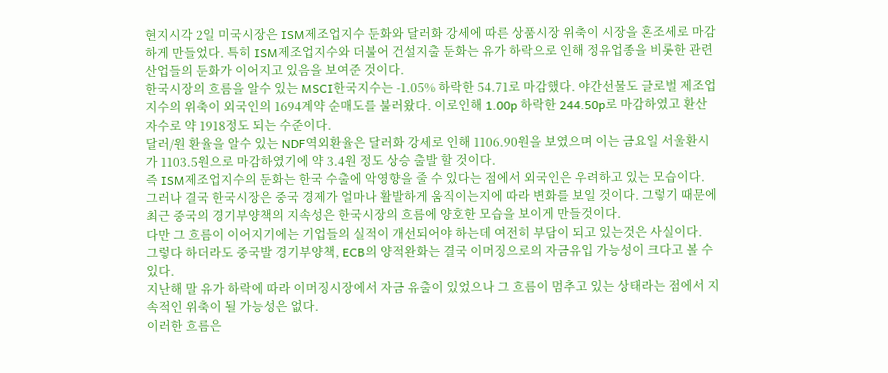현지시각 2일 미국시장은 ISM제조업지수 둔화와 달러화 강세에 따른 상품시장 위축이 시장을 혼조세로 마감하게 만들었다. 특히 ISM제조업지수와 더불어 건설지출 둔화는 유가 하락으로 인해 정유업종을 비롯한 관련 산업들의 둔화가 이어지고 있음을 보여준 것이다.
한국시장의 흐름을 알수 있는 MSCI한국지수는 -1.05% 하락한 54.71로 마감했다. 야간선물도 글로벌 제조업지수의 위축이 외국인의 1694계약 순매도를 불러왔다. 이로인해 1.00p 하락한 244.50p로 마감하였고 환산자수로 약 1918정도 되는 수준이다.
달러/원 환율을 알수 있는 NDF역외환율은 달러화 강세로 인해 1106.90원을 보였으며 이는 금요일 서울환시가 1103.5원으로 마감하였기에 약 3.4원 정도 상승 출발 할 것이다.
즉 ISM제조업지수의 둔화는 한국 수출에 악영향을 줄 수 있다는 점에서 외국인은 우려하고 있는 모습이다.
그러나 결국 한국시장은 중국 경제가 얼마나 활발하게 움직이는지에 따라 변화를 보일 것이다. 그렇기 때문에 최근 중국의 경기부양책의 지속성은 한국시장의 흐름에 양호한 모습을 보이게 만들것이다.
다만 그 흐름이 이어지기에는 기업들의 실적이 개선되어야 하는데 여전히 부담이 되고 있는것은 사실이다.
그렇다 하더라도 중국발 경기부양책, ECB의 양적완화는 결국 이머징으로의 자금유입 가능성이 크다고 볼 수 있다.
지난해 말 유가 하락에 따라 이머징시장에서 자금 유출이 있었으나 그 흐름이 멈추고 있는 상태라는 점에서 지속적인 위축이 될 가능성은 없다.
이러한 흐름은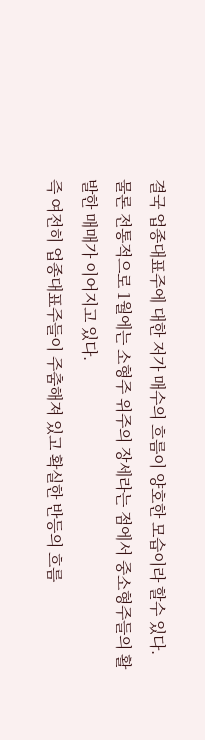결국 업종대표주에 대한 저가 매수의 흐름이 양호한 모습이라 할수 있다. 물론 전통적으로 1월에는 소형주 위주의 장세라는 점에서 중소형주들의 활발한 매매가 이어지고 있다.
즉 여전히 업종대표주들이 주춤해져 있고 확실한 반등의 흐름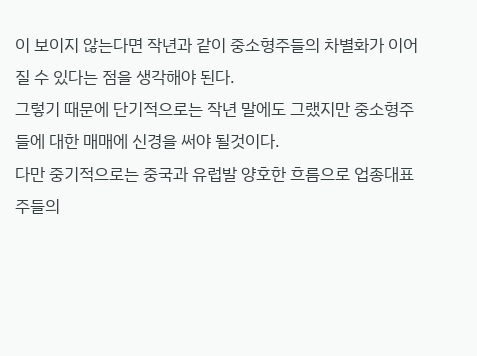이 보이지 않는다면 작년과 같이 중소형주들의 차별화가 이어질 수 있다는 점을 생각해야 된다.
그렇기 때문에 단기적으로는 작년 말에도 그랬지만 중소형주들에 대한 매매에 신경을 써야 될것이다.
다만 중기적으로는 중국과 유럽발 양호한 흐름으로 업종대표주들의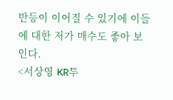반등이 이어질 수 있기에 이들에 대한 저가 매수도 좋아 보인다.
<서상영 KR투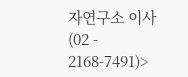자연구소 이사 (02 - 2168-7491)>